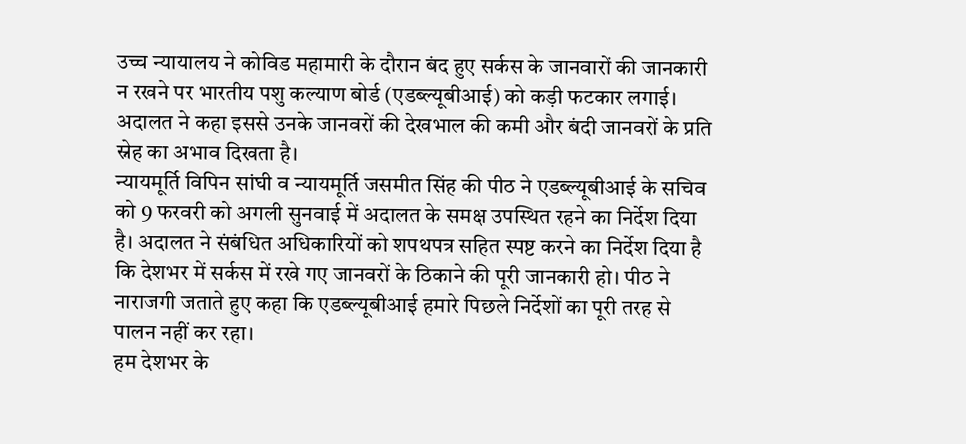उच्च न्यायालय ने कोविड महामारी के दौरान बंद हुए सर्कस के जानवारों की जानकारी न रखने पर भारतीय पशु कल्याण बोर्ड (एडब्ल्यूबीआई) को कड़ी फटकार लगाई। अदालत ने कहा इससे उनके जानवरों की देखभाल की कमी और बंदी जानवरों के प्रति स्नेह का अभाव दिखता है।
न्यायमूर्ति विपिन सांघी व न्यायमूर्ति जसमीत सिंह की पीठ ने एडब्ल्यूबीआई के सचिव को 9 फरवरी को अगली सुनवाई में अदालत के समक्ष उपस्थित रहने का निर्देश दिया है। अदालत ने संबंधित अधिकारियों को शपथपत्र सहित स्पष्ट करने का निर्देश दिया है कि देशभर में सर्कस में रखे गए जानवरों के ठिकाने की पूरी जानकारी हो। पीठ ने नाराजगी जताते हुए कहा कि एडब्ल्यूबीआई हमारे पिछले निर्देशों का पूरी तरह से पालन नहीं कर रहा।
हम देशभर के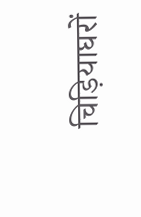चिड़ियाघरों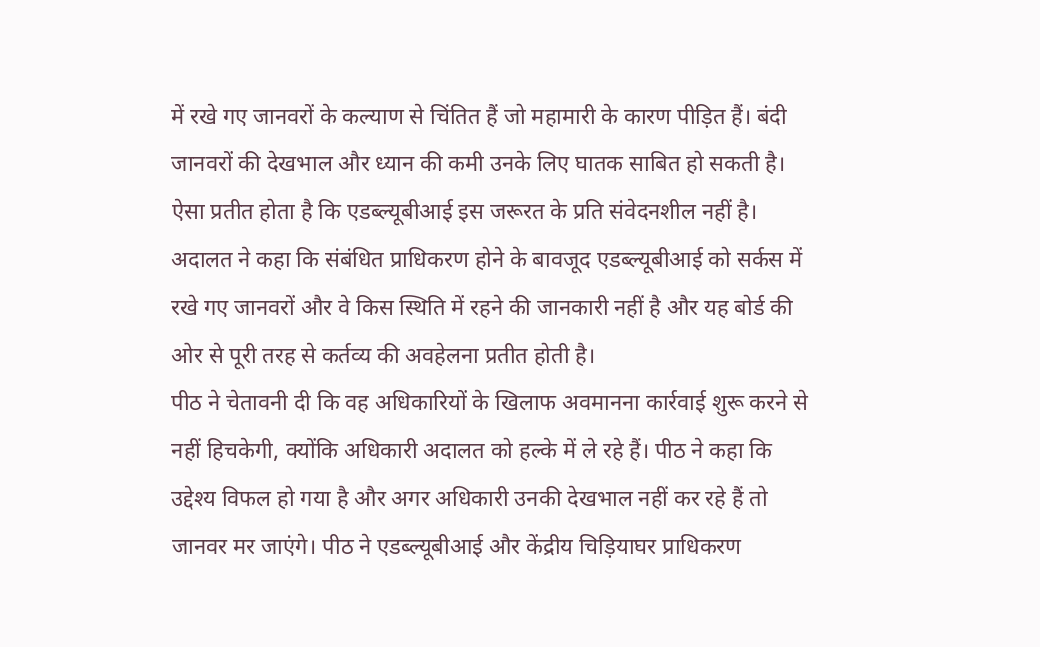में रखे गए जानवरों के कल्याण से चिंतित हैं जो महामारी के कारण पीड़ित हैं। बंदी जानवरों की देखभाल और ध्यान की कमी उनके लिए घातक साबित हो सकती है। ऐसा प्रतीत होता है कि एडब्ल्यूबीआई इस जरूरत के प्रति संवेदनशील नहीं है। अदालत ने कहा कि संबंधित प्राधिकरण होने के बावजूद एडब्ल्यूबीआई को सर्कस में रखे गए जानवरों और वे किस स्थिति में रहने की जानकारी नहीं है और यह बोर्ड की ओर से पूरी तरह से कर्तव्य की अवहेलना प्रतीत होती है।
पीठ ने चेतावनी दी कि वह अधिकारियों के खिलाफ अवमानना कार्रवाई शुरू करने से नहीं हिचकेगी, क्योंकि अधिकारी अदालत को हल्के में ले रहे हैं। पीठ ने कहा कि उद्देश्य विफल हो गया है और अगर अधिकारी उनकी देखभाल नहीं कर रहे हैं तो जानवर मर जाएंगे। पीठ ने एडब्ल्यूबीआई और केंद्रीय चिड़ियाघर प्राधिकरण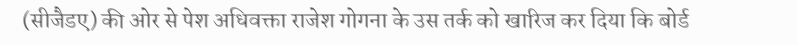(सीजैडए) की ओर से पेश अधिवक्ता राजेश गोगना के उस तर्क को खारिज कर दिया कि बोर्ड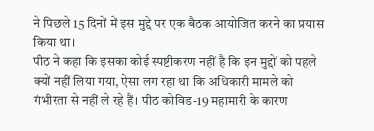ने पिछले 15 दिनों में इस मुद्दे पर एक बैठक आयोजित करने का प्रयास किया था।
पीठ ने कहा कि इसका कोई स्पष्टीकरण नहीं है कि इन मुद्दों को पहले क्यों नहीं लिया गया, ऐसा लग रहा था कि अधिकारी मामले को गंभीरता से नहीं ले रहे हैं। पीठ कोविड-19 महामारी के कारण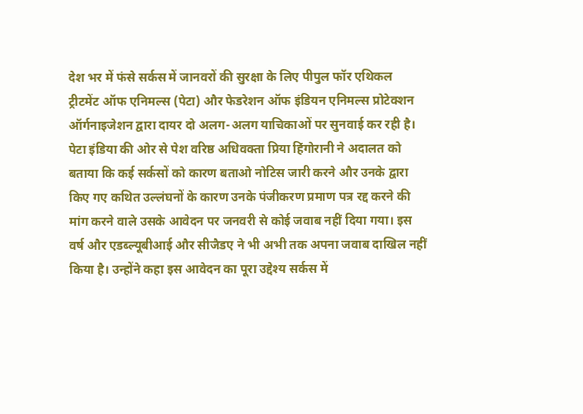देश भर में फंसे सर्कस में जानवरों की सुरक्षा के लिए पीपुल फॉर एथिकल ट्रीटमेंट ऑफ एनिमल्स (पेटा) और फेडरेशन ऑफ इंडियन एनिमल्स प्रोटेक्शन ऑर्गनाइजेशन द्वारा दायर दो अलग-अलग याचिकाओं पर सुनवाई कर रही है।
पेटा इंडिया की ओर से पेश वरिष्ठ अधिवक्ता प्रिया हिंगोरानी ने अदालत को बताया कि कई सर्कसों को कारण बताओ नोटिस जारी करने और उनके द्वारा किए गए कथित उल्लंघनों के कारण उनके पंजीकरण प्रमाण पत्र रद्द करने की मांग करने वाले उसके आवेदन पर जनवरी से कोई जवाब नहीं दिया गया। इस वर्ष और एडब्ल्यूबीआई और सीजैडए ने भी अभी तक अपना जवाब दाखिल नहीं किया है। उन्होंने कहा इस आवेदन का पूरा उद्देश्य सर्कस में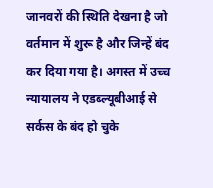जानवरों की स्थिति देखना है जो वर्तमान में शुरू है और जिन्हें बंद कर दिया गया है। अगस्त में उच्च न्यायालय ने एडब्ल्यूबीआई से सर्कस के बंद हो चुके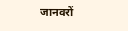जानवरों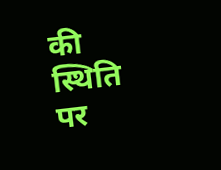की स्थिति पर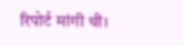रिपोर्ट मांगी थी।